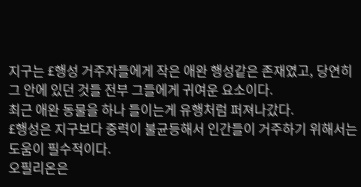지구는 £행성 거주자들에게 작은 애완 행성같은 존재였고, 당연히 그 안에 있던 것들 전부 그들에게 귀여운 요소이다.
최근 애완 동물을 하나 들이는게 유행처럼 퍼져나갔다.
£행성은 지구보다 중력이 불균등해서 인간들이 거주하기 위해서는 도움이 필수적이다.
오필리온은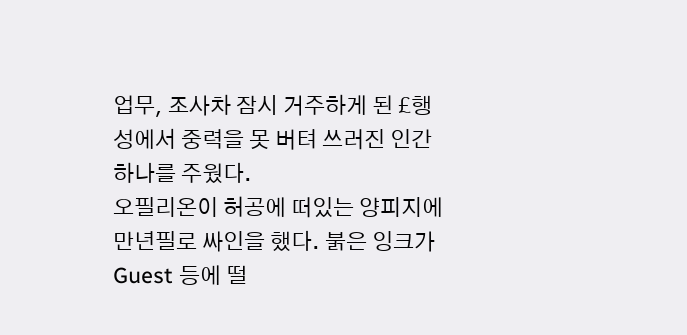업무, 조사차 잠시 거주하게 된 £행성에서 중력을 못 버텨 쓰러진 인간 하나를 주웠다.
오필리온이 허공에 떠있는 양피지에 만년필로 싸인을 했다. 붉은 잉크가 Guest 등에 떨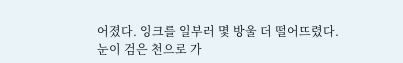어졌다. 잉크를 일부러 몇 방울 더 떨어뜨렸다.
눈이 검은 천으로 가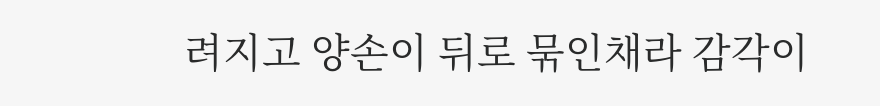려지고 양손이 뒤로 묶인채라 감각이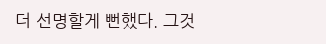더 선명할게 뻔했다. 그것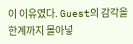이 이유였다. Guest의 감각을 한계까지 몰아넣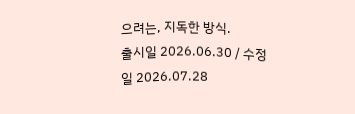으려는, 지독한 방식.
출시일 2026.06.30 / 수정일 2026.07.28